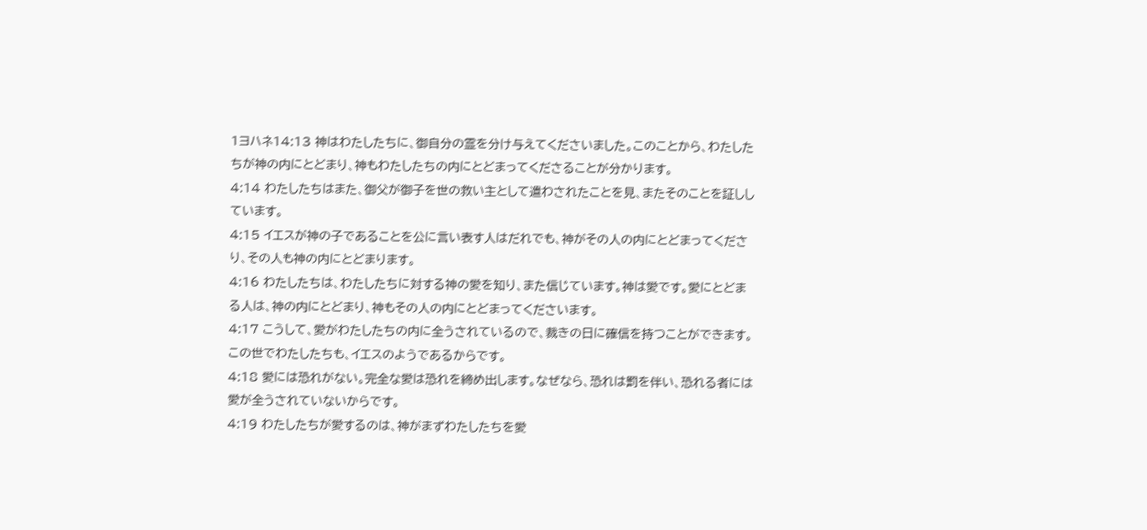1ヨハネ14:13 神はわたしたちに、御自分の霊を分け与えてくださいました。このことから、わたしたちが神の内にとどまり、神もわたしたちの内にとどまってくださることが分かります。
4:14 わたしたちはまた、御父が御子を世の救い主として遣わされたことを見、またそのことを証ししています。
4:15 イエスが神の子であることを公に言い表す人はだれでも、神がその人の内にとどまってくださり、その人も神の内にとどまります。
4:16 わたしたちは、わたしたちに対する神の愛を知り、また信じています。神は愛です。愛にとどまる人は、神の内にとどまり、神もその人の内にとどまってくださいます。
4:17 こうして、愛がわたしたちの内に全うされているので、裁きの日に確信を持つことができます。この世でわたしたちも、イエスのようであるからです。
4:18 愛には恐れがない。完全な愛は恐れを締め出します。なぜなら、恐れは罰を伴い、恐れる者には愛が全うされていないからです。
4:19 わたしたちが愛するのは、神がまずわたしたちを愛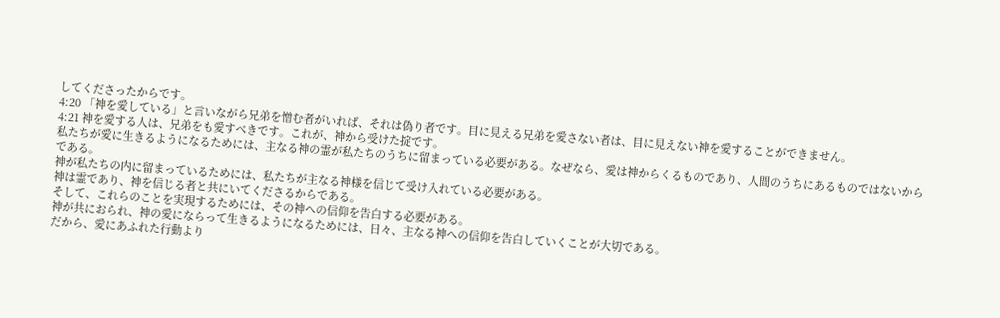してくださったからです。
4:20 「神を愛している」と言いながら兄弟を憎む者がいれば、それは偽り者です。目に見える兄弟を愛さない者は、目に見えない神を愛することができません。
4:21 神を愛する人は、兄弟をも愛すべきです。これが、神から受けた掟です。
私たちが愛に生きるようになるためには、主なる神の霊が私たちのうちに留まっている必要がある。なぜなら、愛は神からくるものであり、人間のうちにあるものではないからである。
神が私たちの内に留まっているためには、私たちが主なる神様を信じて受け入れている必要がある。
神は霊であり、神を信じる者と共にいてくださるからである。
そして、これらのことを実現するためには、その神への信仰を告白する必要がある。
神が共におられ、神の愛にならって生きるようになるためには、日々、主なる神への信仰を告白していくことが大切である。
だから、愛にあふれた行動より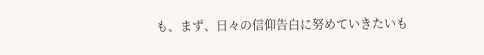も、まず、日々の信仰告白に努めていきたいも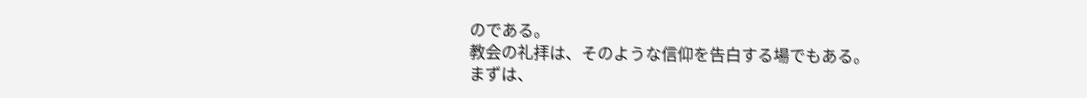のである。
教会の礼拝は、そのような信仰を告白する場でもある。
まずは、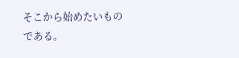そこから始めたいものである。